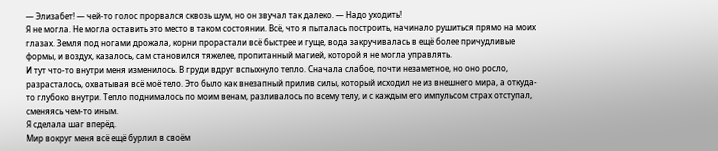— Элизабет! — чей-то голос прорвался сквозь шум, но он звучал так далеко. — Надо уходить!
Я не могла. Не могла оставить это место в таком состоянии. Всё, что я пыталась построить, начинало рушиться прямо на моих глазах. Земля под ногами дрожала, корни прорастали всё быстрее и гуще, вода закручивалась в ещё более причудливые формы, и воздух, казалось, сам становился тяжелее, пропитанный магией, которой я не могла управлять.
И тут что-то внутри меня изменилось. В груди вдруг вспыхнуло тепло. Сначала слабое, почти незаметное, но оно росло, разрасталось, охватывая всё моё тело. Это было как внезапный прилив силы, который исходил не из внешнего мира, а откуда-то глубоко внутри. Тепло поднималось по моим венам, разливалось по всему телу, и с каждым его импульсом страх отступал, сменяясь чем-то иным.
Я сделала шаг вперёд.
Мир вокруг меня всё ещё бурлил в своём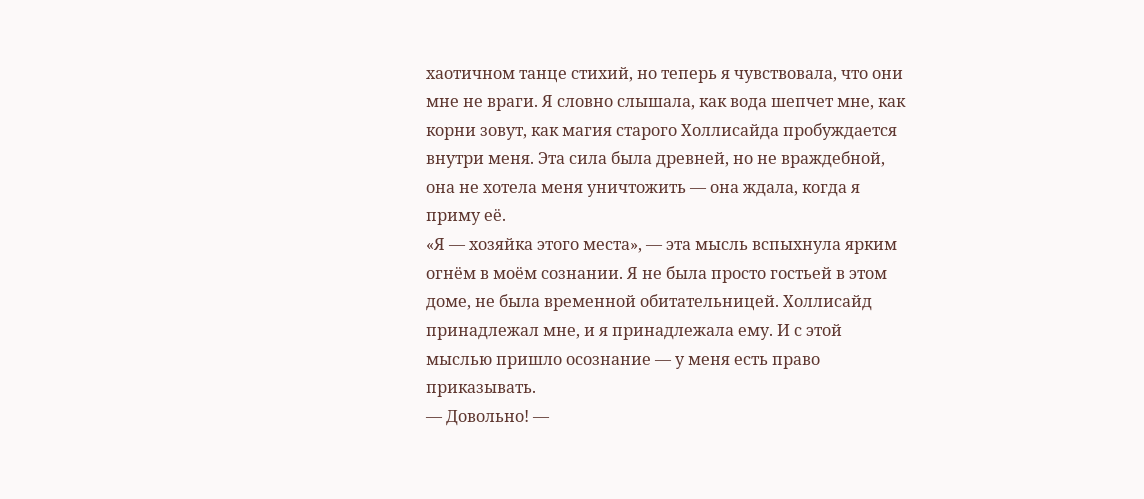хаотичном танце стихий, но теперь я чувствовала, что они мне не враги. Я словно слышала, как вода шепчет мне, как корни зовут, как магия старого Холлисайда пробуждается внутри меня. Эта сила была древней, но не враждебной, она не хотела меня уничтожить — она ждала, когда я приму её.
«Я — хозяйка этого места», — эта мысль вспыхнула ярким огнём в моём сознании. Я не была просто гостьей в этом доме, не была временной обитательницей. Холлисайд принадлежал мне, и я принадлежала ему. И с этой мыслью пришло осознание — у меня есть право приказывать.
— Довольно! —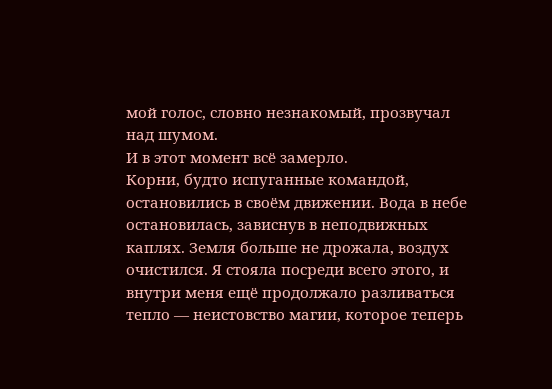мой голос, словно незнакомый, прозвучал над шумом.
И в этот момент всё замерло.
Корни, будто испуганные командой, остановились в своём движении. Вода в небе остановилась, зависнув в неподвижных каплях. Земля больше не дрожала, воздух очистился. Я стояла посреди всего этого, и внутри меня ещё продолжало разливаться тепло — неистовство магии, которое теперь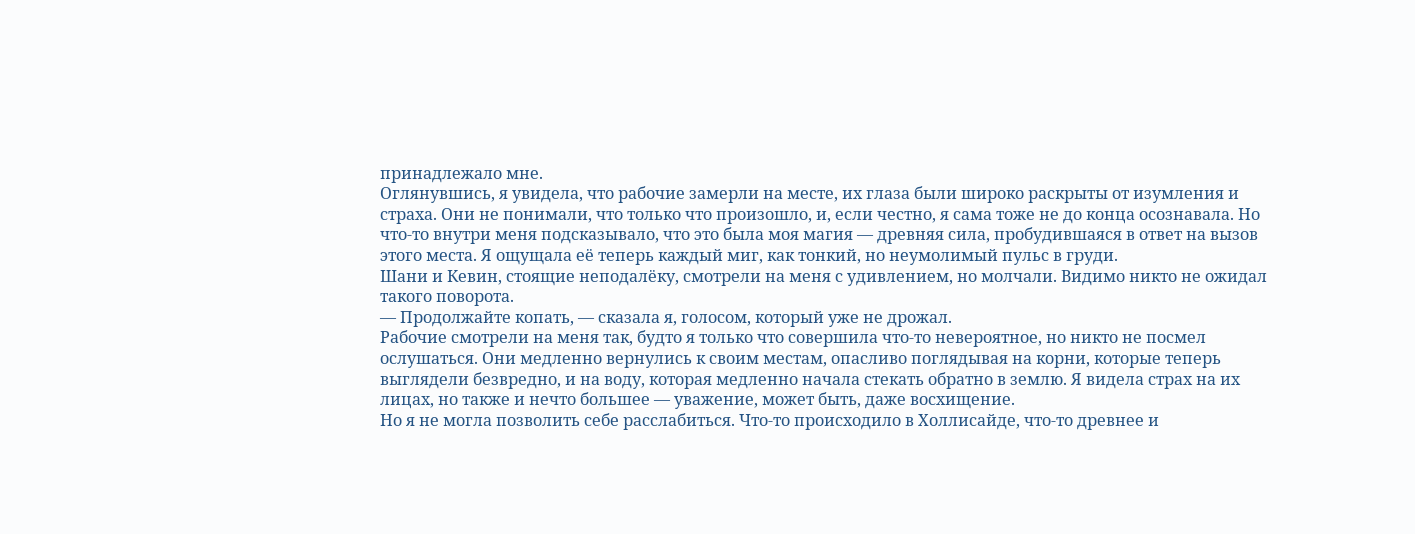принадлежало мне.
Оглянувшись, я увидела, что рабочие замерли на месте, их глаза были широко раскрыты от изумления и страха. Они не понимали, что только что произошло, и, если честно, я сама тоже не до конца осознавала. Но что-то внутри меня подсказывало, что это была моя магия — древняя сила, пробудившаяся в ответ на вызов этого места. Я ощущала её теперь каждый миг, как тонкий, но неумолимый пульс в груди.
Шани и Кевин, стоящие неподалёку, смотрели на меня с удивлением, но молчали. Видимо никто не ожидал такого поворота.
— Продолжайте копать, — сказала я, голосом, который уже не дрожал.
Рабочие смотрели на меня так, будто я только что совершила что-то невероятное, но никто не посмел ослушаться. Они медленно вернулись к своим местам, опасливо поглядывая на корни, которые теперь выглядели безвредно, и на воду, которая медленно начала стекать обратно в землю. Я видела страх на их лицах, но также и нечто большее — уважение, может быть, даже восхищение.
Но я не могла позволить себе расслабиться. Что-то происходило в Холлисайде, что-то древнее и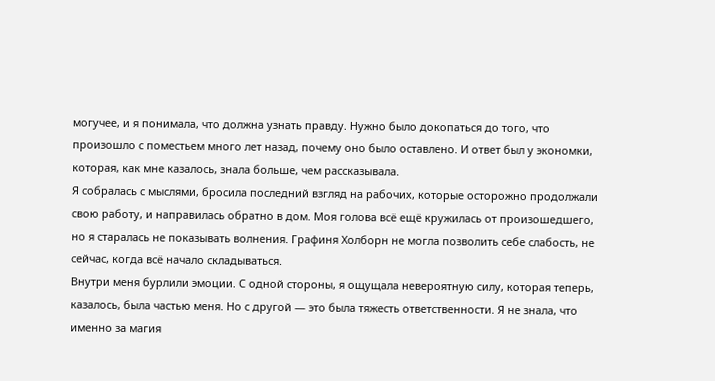могучее, и я понимала, что должна узнать правду. Нужно было докопаться до того, что произошло с поместьем много лет назад, почему оно было оставлено. И ответ был у экономки, которая, как мне казалось, знала больше, чем рассказывала.
Я собралась с мыслями, бросила последний взгляд на рабочих, которые осторожно продолжали свою работу, и направилась обратно в дом. Моя голова всё ещё кружилась от произошедшего, но я старалась не показывать волнения. Графиня Холборн не могла позволить себе слабость, не сейчас, когда всё начало складываться.
Внутри меня бурлили эмоции. С одной стороны, я ощущала невероятную силу, которая теперь, казалось, была частью меня. Но с другой — это была тяжесть ответственности. Я не знала, что именно за магия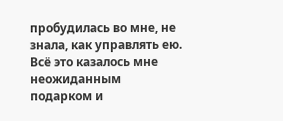пробудилась во мне, не знала, как управлять ею. Всё это казалось мне неожиданным подарком и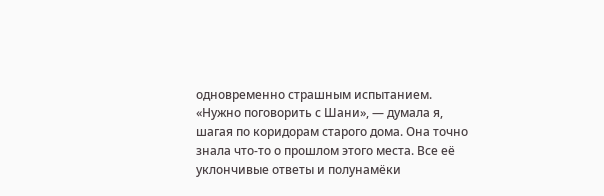одновременно страшным испытанием.
«Нужно поговорить с Шани», — думала я, шагая по коридорам старого дома. Она точно знала что-то о прошлом этого места. Все её уклончивые ответы и полунамёки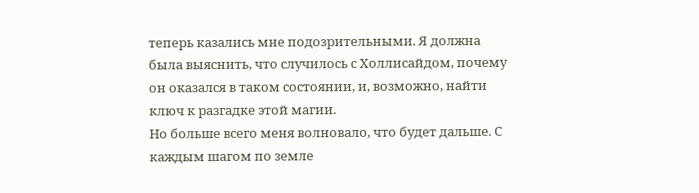теперь казались мне подозрительными. Я должна была выяснить, что случилось с Холлисайдом, почему он оказался в таком состоянии, и, возможно, найти ключ к разгадке этой магии.
Но больше всего меня волновало, что будет дальше. С каждым шагом по земле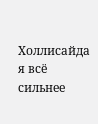Холлисайда я всё сильнее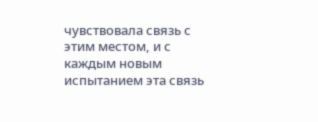чувствовала связь с этим местом, и с каждым новым испытанием эта связь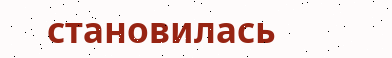становилась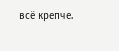всё крепче.